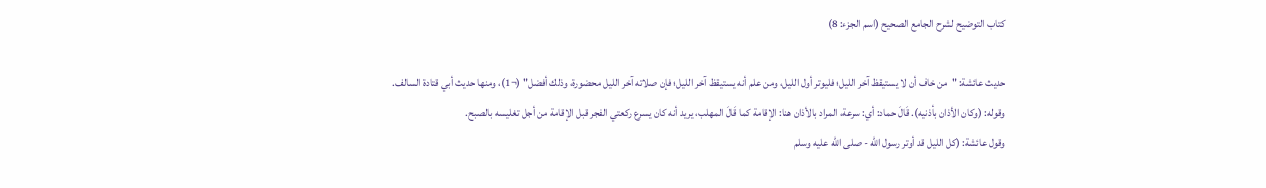كتاب التوضيح لشرح الجامع الصحيح (اسم الجزء: 8)

حديث عائشة: "من خاف أن لا يستيقظ آخر الليل؛ فليوتر أول الليل، ومن علم أنه يستيقظ آخر الليل؛ فإن صلاته آخر الليل محضورة، وذلك أفضل" (¬1)، ومنها حديث أبي قتادة السالف.
وقوله: (وكان الأذان بأذنيه). قَالَ حماد: أي: سرعة، المراد بالأذان هنا: الإقامة كما قَالَ المهلب، يريد أنه كان يسرع ركعتي الفجر قبل الإقامة من أجل تغليسه بالصبح.
وقول عائشة: (كل الليل قد أوتر رسول الله - صلى الله عليه وسلم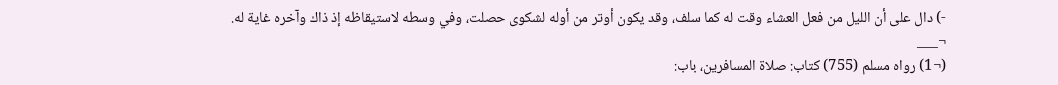-) دال على أن الليل من فعل العشاء وقت له كما سلف، وقد يكون أوتر من أوله لشكوى حصلت، وفي وسطه لاستيقاظه إذ ذاك وآخره غاية له.
¬___
(¬1) رواه مسلم (755) كتاب: صلاة المسافرين، باب: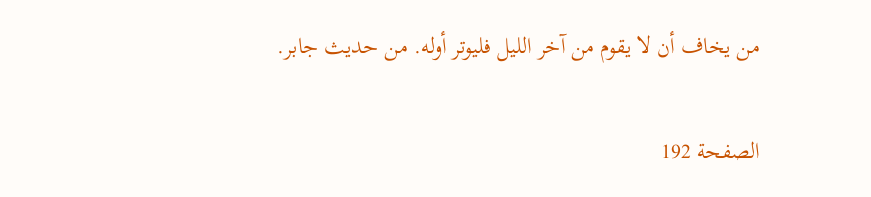من يخاف أن لا يقوم من آخر الليل فليوتر أوله. من حديث جابر.

الصفحة 192